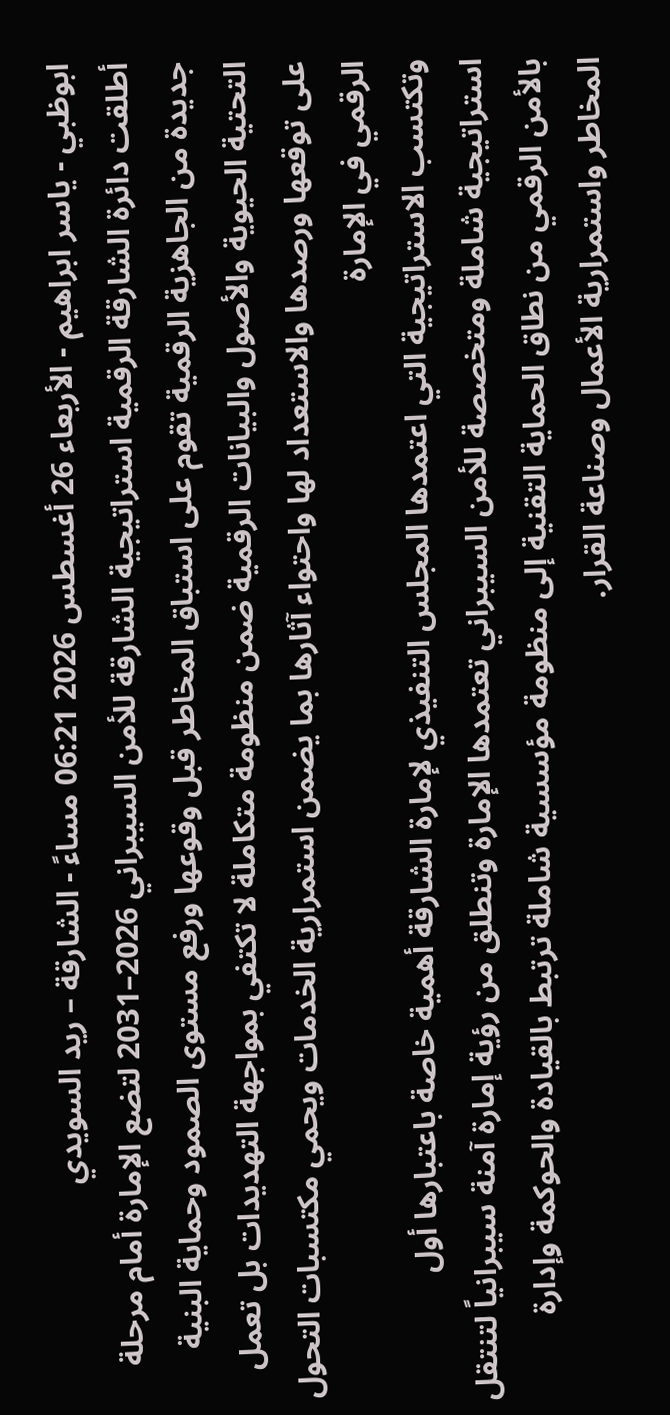ابوظبي - ياسر ابراهيم - الأربعاء 26 أغسطس 2026 06:21 مساءً - الشارقة – ريد السويدي
أطلقت دائرة الشارقة الرقمية استراتيجية الشارقة للأمن السيبراني 2026–2031 لتضع الإمارة أمام مرحلة جديدة من الجاهزية الرقمية تقوم على استباق المخاطر قبل وقوعها ورفع مستوى الصمود وحماية البنية التحتية الحيوية والأصول والبيانات الرقمية ضمن منظومة متكاملة لا تكتفي بمواجهة التهديدات بل تعمل على توقعها ورصدها والاستعداد لها واحتواء آثارها بما يضمن استمرارية الخدمات ويحمي مكتسبات التحول الرقمي في الإمارة
وتكتسب الاستراتيجية التي اعتمدها المجلس التنفيذي لإمارة الشارقة أهمية خاصة باعتبارها أول استراتيجية شاملة ومتخصصة للأمن السيبراني تعتمدها الإمارة وتنطلق من رؤية إمارة آمنة سيبرانياً لتنتقل بالأمن الرقمي من نطاق الحماية التقنية إلى منظومة مؤسسية شاملة ترتبط بالقيادة والحوكمة وإدارة المخاطر واستمرارية الأعمال وصناعة القرار.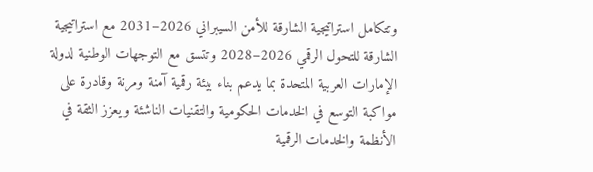وتتكامل استراتيجية الشارقة للأمن السيبراني 2026–2031 مع استراتيجية الشارقة للتحول الرقمي 2026–2028 وتتسق مع التوجهات الوطنية لدولة الإمارات العربية المتحدة بما يدعم بناء بيئة رقمية آمنة ومرنة وقادرة على مواكبة التوسع في الخدمات الحكومية والتقنيات الناشئة ويعزز الثقة في الأنظمة والخدمات الرقمية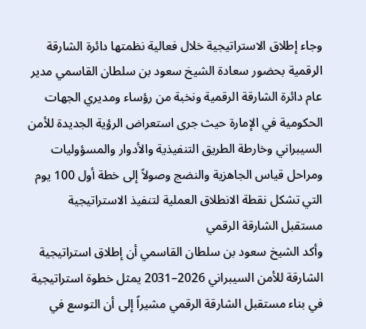وجاء إطلاق الاستراتيجية خلال فعالية نظمتها دائرة الشارقة الرقمية بحضور سعادة الشيخ سعود بن سلطان القاسمي مدير عام دائرة الشارقة الرقمية ونخبة من رؤساء ومديري الجهات الحكومية في الإمارة حيث جرى استعراض الرؤية الجديدة للأمن السيبراني وخارطة الطريق التنفيذية والأدوار والمسؤوليات ومراحل قياس الجاهزية والنضج وصولاً إلى خطة أول 100 يوم التي تشكل نقطة الانطلاق العملية لتنفيذ الاستراتيجية
مستقبل الشارقة الرقمي
وأكد الشيخ سعود بن سلطان القاسمي أن إطلاق استراتيجية الشارقة للأمن السيبراني 2026–2031 يمثل خطوة استراتيجية في بناء مستقبل الشارقة الرقمي مشيراً إلى أن التوسع في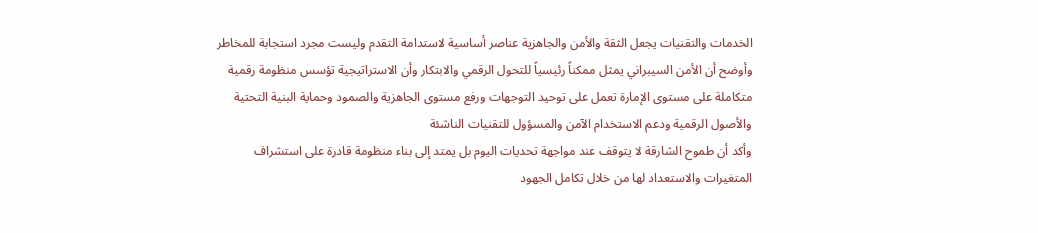الخدمات والتقنيات يجعل الثقة والأمن والجاهزية عناصر أساسية لاستدامة التقدم وليست مجرد استجابة للمخاطر
وأوضح أن الأمن السيبراني يمثل ممكناً رئيسياً للتحول الرقمي والابتكار وأن الاستراتيجية تؤسس منظومة رقمية متكاملة على مستوى الإمارة تعمل على توحيد التوجهات ورفع مستوى الجاهزية والصمود وحماية البنية التحتية والأصول الرقمية ودعم الاستخدام الآمن والمسؤول للتقنيات الناشئة
وأكد أن طموح الشارقة لا يتوقف عند مواجهة تحديات اليوم بل يمتد إلى بناء منظومة قادرة على استشراف المتغيرات والاستعداد لها من خلال تكامل الجهود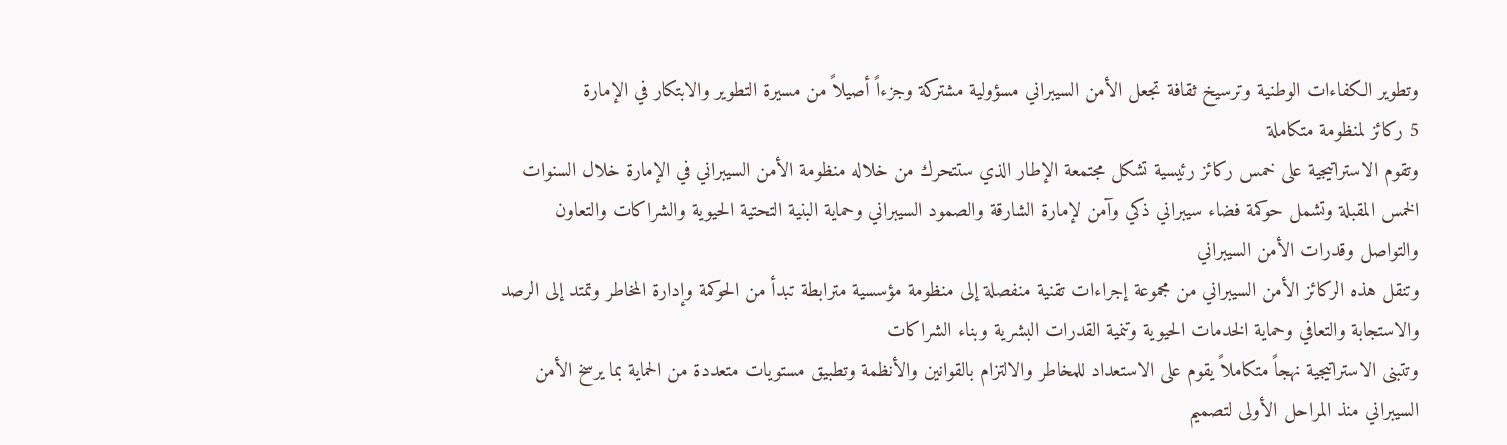وتطوير الكفاءات الوطنية وترسيخ ثقافة تجعل الأمن السيبراني مسؤولية مشتركة وجزءاً أصيلاً من مسيرة التطوير والابتكار في الإمارة
5 ركائز لمنظومة متكاملة
وتقوم الاستراتيجية على خمس ركائز رئيسية تشكل مجتمعة الإطار الذي ستتحرك من خلاله منظومة الأمن السيبراني في الإمارة خلال السنوات الخمس المقبلة وتشمل حوكمة فضاء سيبراني ذكي وآمن لإمارة الشارقة والصمود السيبراني وحماية البنية التحتية الحيوية والشراكات والتعاون والتواصل وقدرات الأمن السيبراني
وتنقل هذه الركائز الأمن السيبراني من مجموعة إجراءات تقنية منفصلة إلى منظومة مؤسسية مترابطة تبدأ من الحوكمة وإدارة المخاطر وتمتد إلى الرصد والاستجابة والتعافي وحماية الخدمات الحيوية وتنمية القدرات البشرية وبناء الشراكات
وتتبنى الاستراتيجية نهجاً متكاملاً يقوم على الاستعداد للمخاطر والالتزام بالقوانين والأنظمة وتطبيق مستويات متعددة من الحماية بما يرسخ الأمن السيبراني منذ المراحل الأولى لتصميم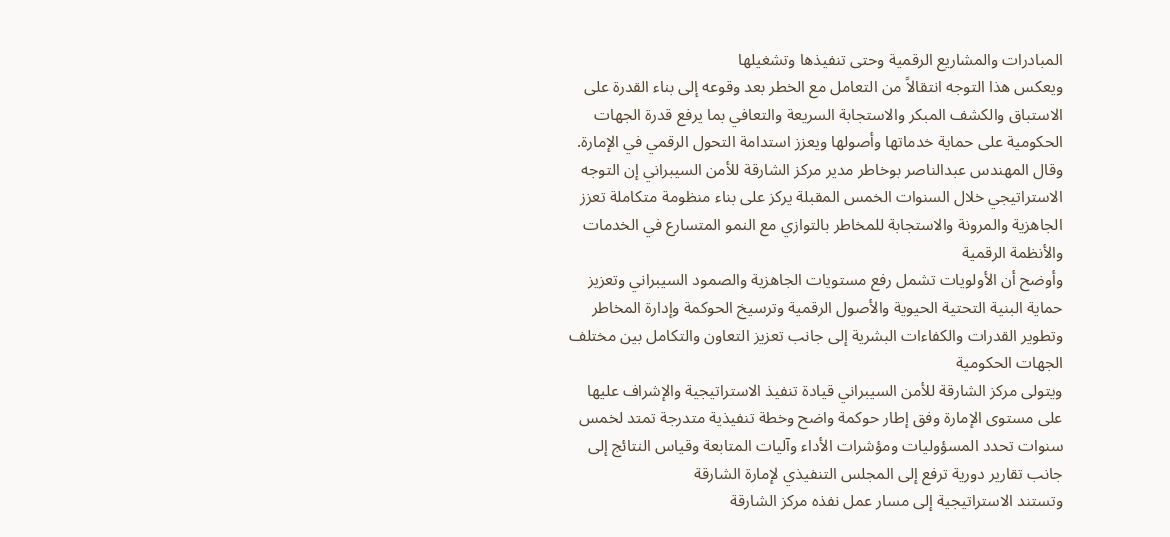المبادرات والمشاريع الرقمية وحتى تنفيذها وتشغيلها
ويعكس هذا التوجه انتقالاً من التعامل مع الخطر بعد وقوعه إلى بناء القدرة على الاستباق والكشف المبكر والاستجابة السريعة والتعافي بما يرفع قدرة الجهات الحكومية على حماية خدماتها وأصولها ويعزز استدامة التحول الرقمي في الإمارة.
وقال المهندس عبدالناصر بوخاطر مدير مركز الشارقة للأمن السيبراني إن التوجه الاستراتيجي خلال السنوات الخمس المقبلة يركز على بناء منظومة متكاملة تعزز الجاهزية والمرونة والاستجابة للمخاطر بالتوازي مع النمو المتسارع في الخدمات والأنظمة الرقمية
وأوضح أن الأولويات تشمل رفع مستويات الجاهزية والصمود السيبراني وتعزيز حماية البنية التحتية الحيوية والأصول الرقمية وترسيخ الحوكمة وإدارة المخاطر وتطوير القدرات والكفاءات البشرية إلى جانب تعزيز التعاون والتكامل بين مختلف الجهات الحكومية
ويتولى مركز الشارقة للأمن السيبراني قيادة تنفيذ الاستراتيجية والإشراف عليها على مستوى الإمارة وفق إطار حوكمة واضح وخطة تنفيذية متدرجة تمتد لخمس سنوات تحدد المسؤوليات ومؤشرات الأداء وآليات المتابعة وقياس النتائج إلى جانب تقارير دورية ترفع إلى المجلس التنفيذي لإمارة الشارقة
وتستند الاستراتيجية إلى مسار عمل نفذه مركز الشارقة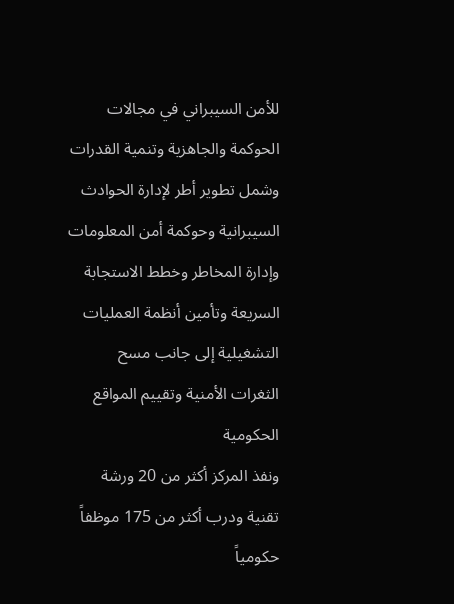للأمن السيبراني في مجالات الحوكمة والجاهزية وتنمية القدرات وشمل تطوير أطر لإدارة الحوادث السيبرانية وحوكمة أمن المعلومات وإدارة المخاطر وخطط الاستجابة السريعة وتأمين أنظمة العمليات التشغيلية إلى جانب مسح الثغرات الأمنية وتقييم المواقع الحكومية
ونفذ المركز أكثر من 20 ورشة تقنية ودرب أكثر من 175 موظفاً حكومياً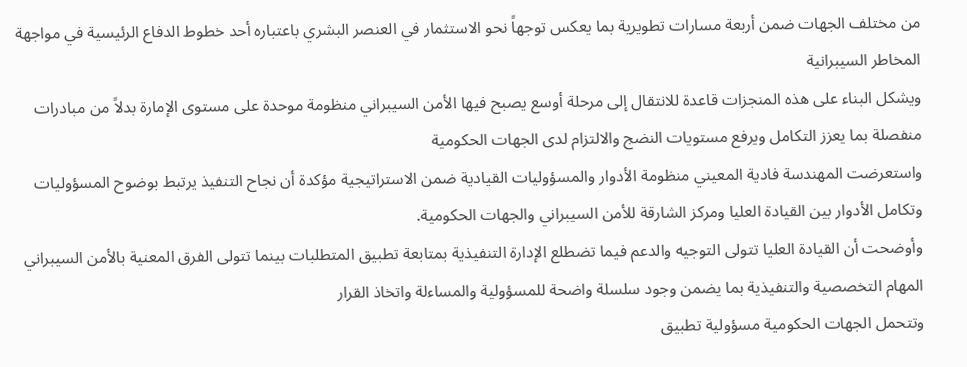من مختلف الجهات ضمن أربعة مسارات تطويرية بما يعكس توجهاً نحو الاستثمار في العنصر البشري باعتباره أحد خطوط الدفاع الرئيسية في مواجهة المخاطر السيبرانية
ويشكل البناء على هذه المنجزات قاعدة للانتقال إلى مرحلة أوسع يصبح فيها الأمن السيبراني منظومة موحدة على مستوى الإمارة بدلاً من مبادرات منفصلة بما يعزز التكامل ويرفع مستويات النضج والالتزام لدى الجهات الحكومية
واستعرضت المهندسة فادية المعيني منظومة الأدوار والمسؤوليات القيادية ضمن الاستراتيجية مؤكدة أن نجاح التنفيذ يرتبط بوضوح المسؤوليات وتكامل الأدوار بين القيادة العليا ومركز الشارقة للأمن السيبراني والجهات الحكومية.
وأوضحت أن القيادة العليا تتولى التوجيه والدعم فيما تضطلع الإدارة التنفيذية بمتابعة تطبيق المتطلبات بينما تتولى الفرق المعنية بالأمن السيبراني المهام التخصصية والتنفيذية بما يضمن وجود سلسلة واضحة للمسؤولية والمساءلة واتخاذ القرار
وتتحمل الجهات الحكومية مسؤولية تطبيق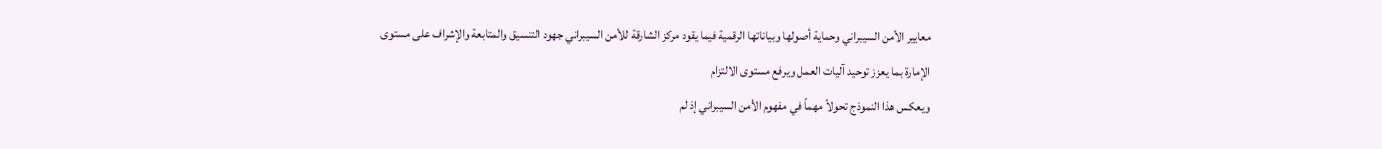معايير الأمن السيبراني وحماية أصولها وبياناتها الرقمية فيما يقود مركز الشارقة للأمن السيبراني جهود التنسيق والمتابعة والإشراف على مستوى الإمارة بما يعزز توحيد آليات العمل ويرفع مستوى الالتزام
ويعكس هذا النموذج تحولاً مهماً في مفهوم الأمن السيبراني إذ لم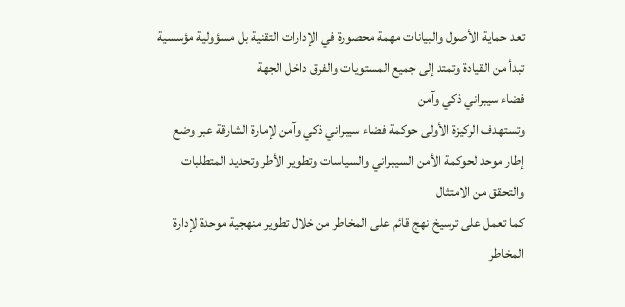تعد حماية الأصول والبيانات مهمة محصورة في الإدارات التقنية بل مسؤولية مؤسسية تبدأ من القيادة وتمتد إلى جميع المستويات والفرق داخل الجهة
فضاء سيبراني ذكي وآمن
وتستهدف الركيزة الأولى حوكمة فضاء سيبراني ذكي وآمن لإمارة الشارقة عبر وضع إطار موحد لحوكمة الأمن السيبراني والسياسات وتطوير الأطر وتحديد المتطلبات والتحقق من الامتثال
كما تعمل على ترسيخ نهج قائم على المخاطر من خلال تطوير منهجية موحدة لإدارة المخاطر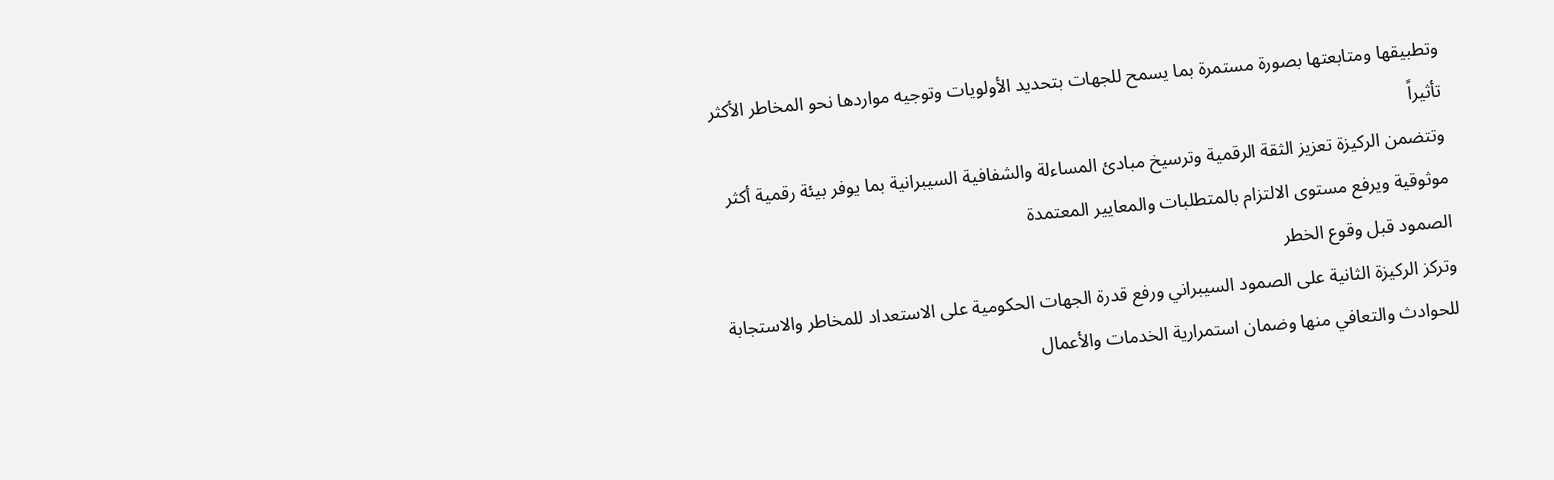وتطبيقها ومتابعتها بصورة مستمرة بما يسمح للجهات بتحديد الأولويات وتوجيه مواردها نحو المخاطر الأكثر تأثيراً
وتتضمن الركيزة تعزيز الثقة الرقمية وترسيخ مبادئ المساءلة والشفافية السيبرانية بما يوفر بيئة رقمية أكثر موثوقية ويرفع مستوى الالتزام بالمتطلبات والمعايير المعتمدة
الصمود قبل وقوع الخطر
وتركز الركيزة الثانية على الصمود السيبراني ورفع قدرة الجهات الحكومية على الاستعداد للمخاطر والاستجابة للحوادث والتعافي منها وضمان استمرارية الخدمات والأعمال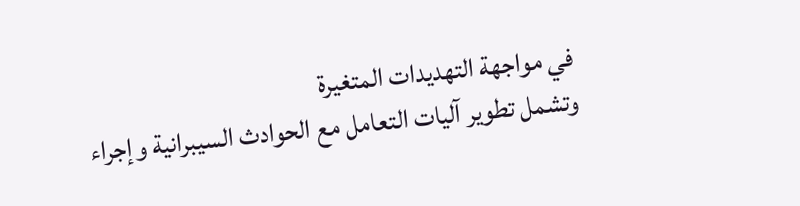في مواجهة التهديدات المتغيرة
وتشمل تطوير آليات التعامل مع الحوادث السيبرانية وإجراء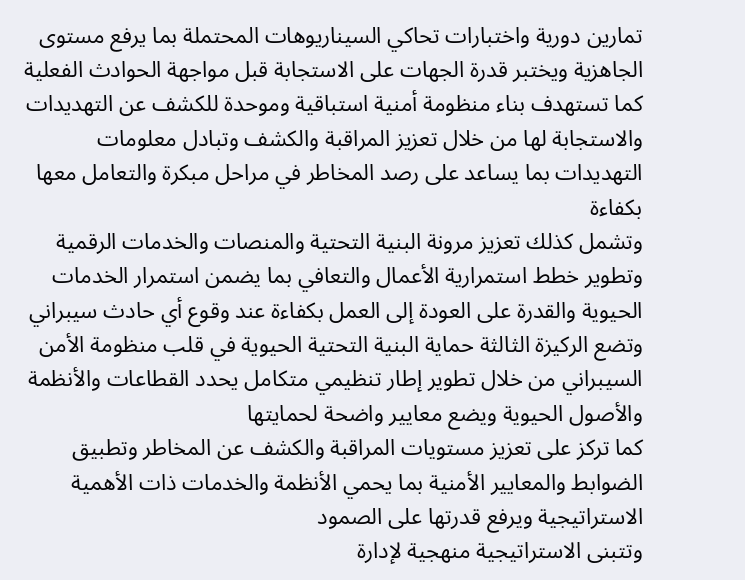تمارين دورية واختبارات تحاكي السيناريوهات المحتملة بما يرفع مستوى الجاهزية ويختبر قدرة الجهات على الاستجابة قبل مواجهة الحوادث الفعلية
كما تستهدف بناء منظومة أمنية استباقية وموحدة للكشف عن التهديدات والاستجابة لها من خلال تعزيز المراقبة والكشف وتبادل معلومات التهديدات بما يساعد على رصد المخاطر في مراحل مبكرة والتعامل معها بكفاءة
وتشمل كذلك تعزيز مرونة البنية التحتية والمنصات والخدمات الرقمية وتطوير خطط استمرارية الأعمال والتعافي بما يضمن استمرار الخدمات الحيوية والقدرة على العودة إلى العمل بكفاءة عند وقوع أي حادث سيبراني
وتضع الركيزة الثالثة حماية البنية التحتية الحيوية في قلب منظومة الأمن السيبراني من خلال تطوير إطار تنظيمي متكامل يحدد القطاعات والأنظمة والأصول الحيوية ويضع معايير واضحة لحمايتها
كما تركز على تعزيز مستويات المراقبة والكشف عن المخاطر وتطبيق الضوابط والمعايير الأمنية بما يحمي الأنظمة والخدمات ذات الأهمية الاستراتيجية ويرفع قدرتها على الصمود
وتتبنى الاستراتيجية منهجية لإدارة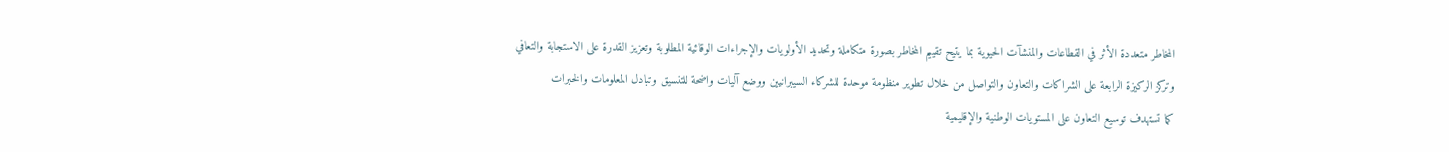المخاطر متعددة الأثر في القطاعات والمنشآت الحيوية بما يتيح تقييم المخاطر بصورة متكاملة وتحديد الأولويات والإجراءات الوقائية المطلوبة وتعزيز القدرة على الاستجابة والتعافي
وتركز الركيزة الرابعة على الشراكات والتعاون والتواصل من خلال تطوير منظومة موحدة للشركاء السيبرانيين ووضع آليات واضحة للتنسيق وتبادل المعلومات والخبرات
كما تستهدف توسيع التعاون على المستويات الوطنية والإقليمية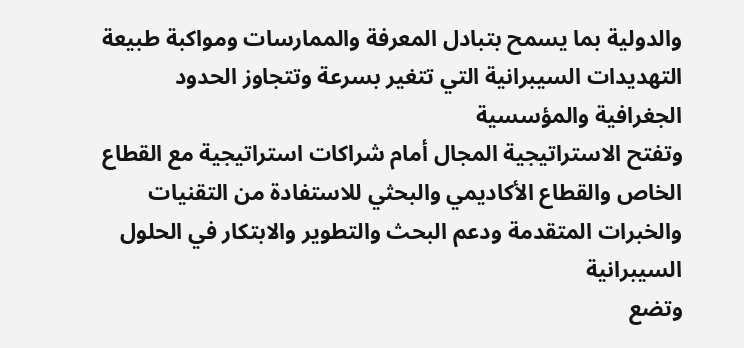والدولية بما يسمح بتبادل المعرفة والممارسات ومواكبة طبيعة التهديدات السيبرانية التي تتغير بسرعة وتتجاوز الحدود الجغرافية والمؤسسية
وتفتح الاستراتيجية المجال أمام شراكات استراتيجية مع القطاع الخاص والقطاع الأكاديمي والبحثي للاستفادة من التقنيات والخبرات المتقدمة ودعم البحث والتطوير والابتكار في الحلول السيبرانية
وتضع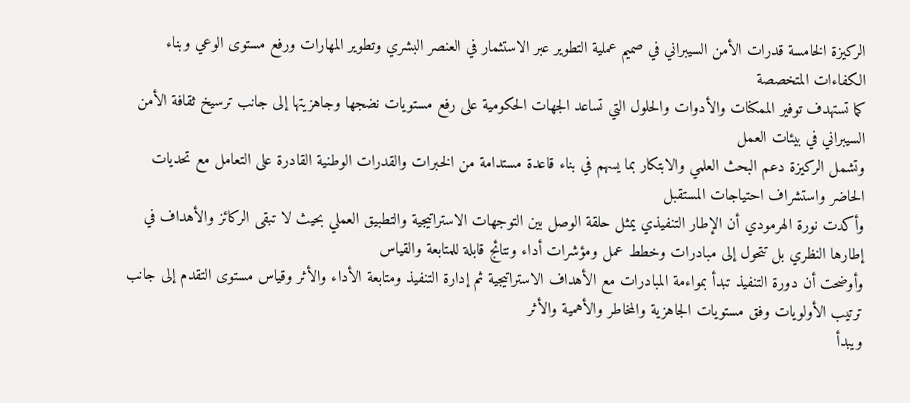الركيزة الخامسة قدرات الأمن السيبراني في صميم عملية التطوير عبر الاستثمار في العنصر البشري وتطوير المهارات ورفع مستوى الوعي وبناء الكفاءات المتخصصة
كما تستهدف توفير الممكنات والأدوات والحلول التي تساعد الجهات الحكومية على رفع مستويات نضجها وجاهزيتها إلى جانب ترسيخ ثقافة الأمن السيبراني في بيئات العمل
وتشمل الركيزة دعم البحث العلمي والابتكار بما يسهم في بناء قاعدة مستدامة من الخبرات والقدرات الوطنية القادرة على التعامل مع تحديات الحاضر واستشراف احتياجات المستقبل
وأكدت نورة الهرمودي أن الإطار التنفيذي يمثل حلقة الوصل بين التوجهات الاستراتيجية والتطبيق العملي بحيث لا تبقى الركائز والأهداف في إطارها النظري بل تتحول إلى مبادرات وخطط عمل ومؤشرات أداء ونتائج قابلة للمتابعة والقياس
وأوضحت أن دورة التنفيذ تبدأ بمواءمة المبادرات مع الأهداف الاستراتيجية ثم إدارة التنفيذ ومتابعة الأداء والأثر وقياس مستوى التقدم إلى جانب ترتيب الأولويات وفق مستويات الجاهزية والمخاطر والأهمية والأثر
ويبدأ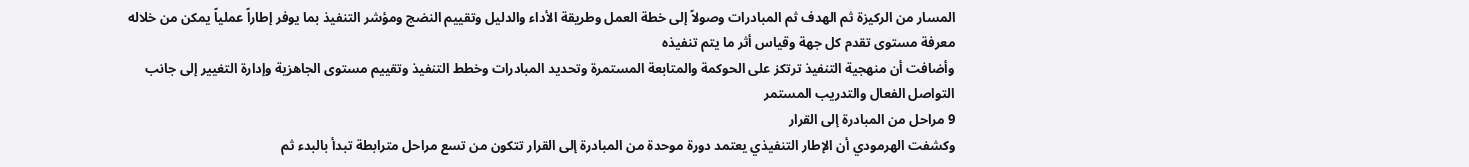المسار من الركيزة ثم الهدف ثم المبادرات وصولاً إلى خطة العمل وطريقة الأداء والدليل وتقييم النضج ومؤشر التنفيذ بما يوفر إطاراً عملياً يمكن من خلاله معرفة مستوى تقدم كل جهة وقياس أثر ما يتم تنفيذه
وأضافت أن منهجية التنفيذ ترتكز على الحوكمة والمتابعة المستمرة وتحديد المبادرات وخطط التنفيذ وتقييم مستوى الجاهزية وإدارة التغيير إلى جانب التواصل الفعال والتدريب المستمر
9 مراحل من المبادرة إلى القرار
وكشفت الهرمودي أن الإطار التنفيذي يعتمد دورة موحدة من المبادرة إلى القرار تتكون من تسع مراحل مترابطة تبدأ بالبدء ثم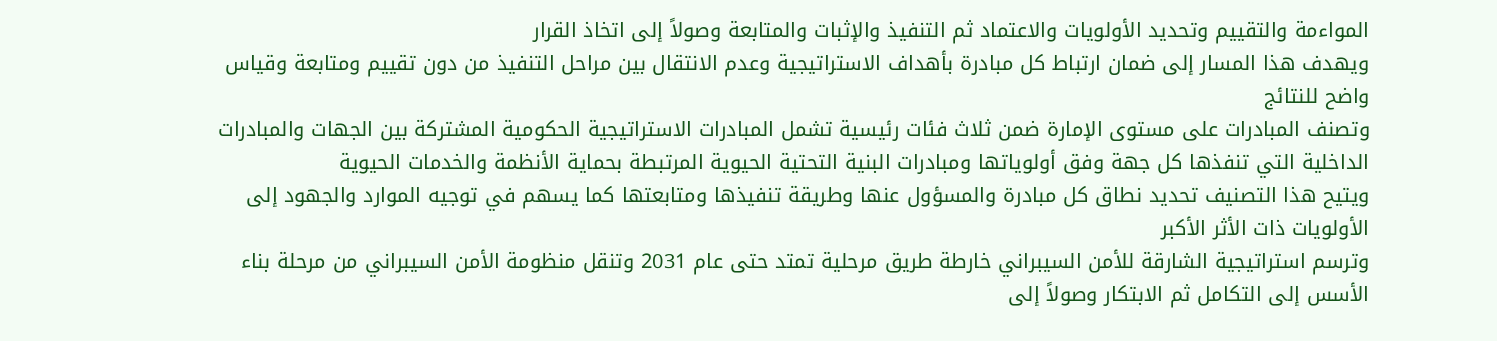المواءمة والتقييم وتحديد الأولويات والاعتماد ثم التنفيذ والإثبات والمتابعة وصولاً إلى اتخاذ القرار
ويهدف هذا المسار إلى ضمان ارتباط كل مبادرة بأهداف الاستراتيجية وعدم الانتقال بين مراحل التنفيذ من دون تقييم ومتابعة وقياس واضح للنتائج
وتصنف المبادرات على مستوى الإمارة ضمن ثلاث فئات رئيسية تشمل المبادرات الاستراتيجية الحكومية المشتركة بين الجهات والمبادرات الداخلية التي تنفذها كل جهة وفق أولوياتها ومبادرات البنية التحتية الحيوية المرتبطة بحماية الأنظمة والخدمات الحيوية
ويتيح هذا التصنيف تحديد نطاق كل مبادرة والمسؤول عنها وطريقة تنفيذها ومتابعتها كما يسهم في توجيه الموارد والجهود إلى الأولويات ذات الأثر الأكبر
وترسم استراتيجية الشارقة للأمن السيبراني خارطة طريق مرحلية تمتد حتى عام 2031 وتنقل منظومة الأمن السيبراني من مرحلة بناء الأسس إلى التكامل ثم الابتكار وصولاً إلى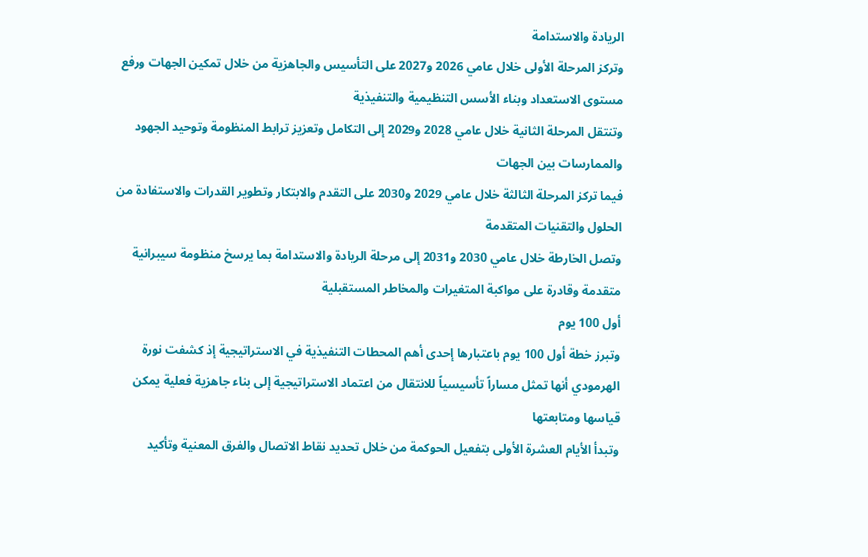الريادة والاستدامة
وتركز المرحلة الأولى خلال عامي 2026 و2027 على التأسيس والجاهزية من خلال تمكين الجهات ورفع مستوى الاستعداد وبناء الأسس التنظيمية والتنفيذية
وتنتقل المرحلة الثانية خلال عامي 2028 و2029 إلى التكامل وتعزيز ترابط المنظومة وتوحيد الجهود والممارسات بين الجهات
فيما تركز المرحلة الثالثة خلال عامي 2029 و2030 على التقدم والابتكار وتطوير القدرات والاستفادة من الحلول والتقنيات المتقدمة
وتصل الخارطة خلال عامي 2030 و2031 إلى مرحلة الريادة والاستدامة بما يرسخ منظومة سيبرانية متقدمة وقادرة على مواكبة المتغيرات والمخاطر المستقبلية
أول 100 يوم
وتبرز خطة أول 100 يوم باعتبارها إحدى أهم المحطات التنفيذية في الاستراتيجية إذ كشفت نورة الهرمودي أنها تمثل مساراً تأسيسياً للانتقال من اعتماد الاستراتيجية إلى بناء جاهزية فعلية يمكن قياسها ومتابعتها
وتبدأ الأيام العشرة الأولى بتفعيل الحوكمة من خلال تحديد نقاط الاتصال والفرق المعنية وتأكيد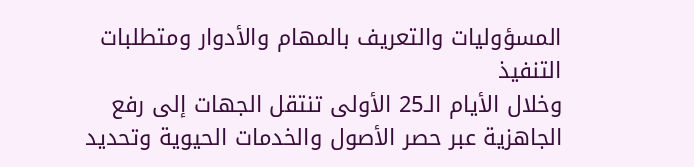المسؤوليات والتعريف بالمهام والأدوار ومتطلبات التنفيذ
وخلال الأيام الـ25 الأولى تنتقل الجهات إلى رفع الجاهزية عبر حصر الأصول والخدمات الحيوية وتحديد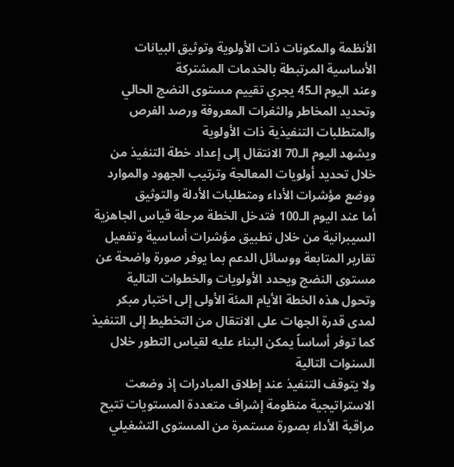الأنظمة والمكونات ذات الأولوية وتوثيق البيانات الأساسية المرتبطة بالخدمات المشتركة
وعند اليوم الـ45 يجري تقييم مستوى النضج الحالي وتحديد المخاطر والثغرات المعروفة ورصد الفرص والمتطلبات التنفيذية ذات الأولوية
ويشهد اليوم الـ70 الانتقال إلى إعداد خطة التنفيذ من خلال تحديد أولويات المعالجة وترتيب الجهود والموارد ووضع مؤشرات الأداء ومتطلبات الأدلة والتوثيق
أما عند اليوم الـ100 فتدخل الخطة مرحلة قياس الجاهزية السيبرانية من خلال تطبيق مؤشرات أساسية وتفعيل تقارير المتابعة ووسائل الدعم بما يوفر صورة واضحة عن مستوى النضج ويحدد الأولويات والخطوات التالية
وتحول هذه الخطة الأيام المئة الأولى إلى اختبار مبكر لمدى قدرة الجهات على الانتقال من التخطيط إلى التنفيذ كما توفر أساساً يمكن البناء عليه لقياس التطور خلال السنوات التالية
ولا يتوقف التنفيذ عند إطلاق المبادرات إذ وضعت الاستراتيجية منظومة إشراف متعددة المستويات تتيح مراقبة الأداء بصورة مستمرة من المستوى التشغيلي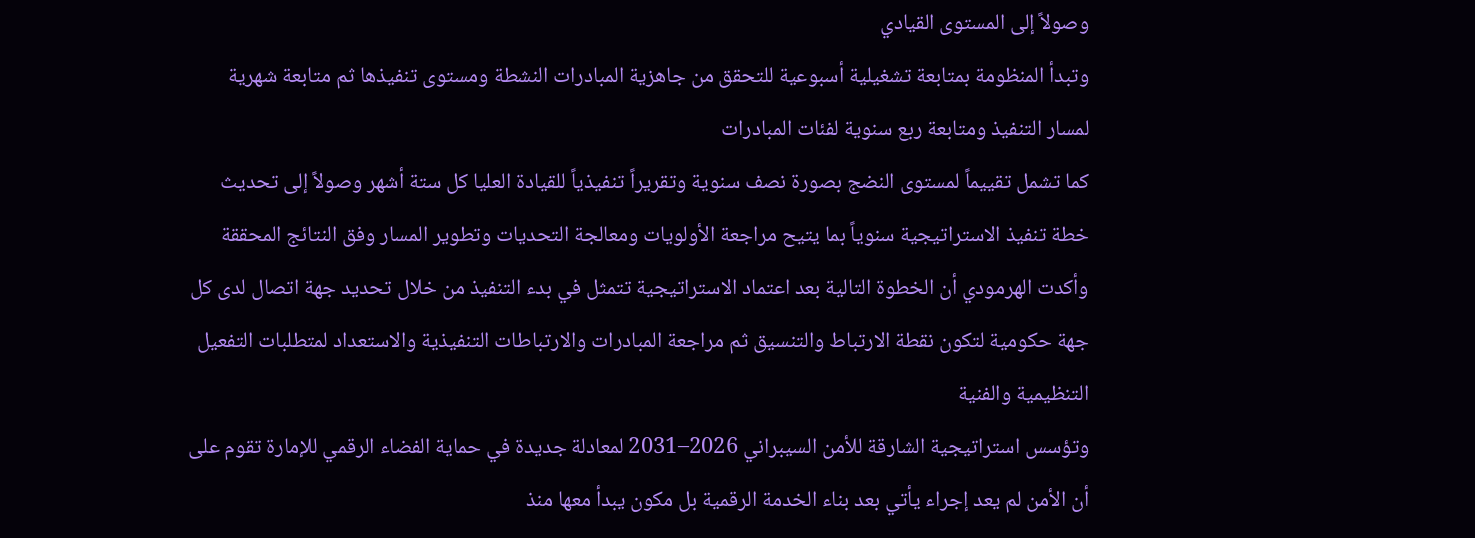وصولاً إلى المستوى القيادي
وتبدأ المنظومة بمتابعة تشغيلية أسبوعية للتحقق من جاهزية المبادرات النشطة ومستوى تنفيذها ثم متابعة شهرية لمسار التنفيذ ومتابعة ربع سنوية لفئات المبادرات
كما تشمل تقييماً لمستوى النضج بصورة نصف سنوية وتقريراً تنفيذياً للقيادة العليا كل ستة أشهر وصولاً إلى تحديث خطة تنفيذ الاستراتيجية سنوياً بما يتيح مراجعة الأولويات ومعالجة التحديات وتطوير المسار وفق النتائج المحققة
وأكدت الهرمودي أن الخطوة التالية بعد اعتماد الاستراتيجية تتمثل في بدء التنفيذ من خلال تحديد جهة اتصال لدى كل جهة حكومية لتكون نقطة الارتباط والتنسيق ثم مراجعة المبادرات والارتباطات التنفيذية والاستعداد لمتطلبات التفعيل التنظيمية والفنية
وتؤسس استراتيجية الشارقة للأمن السيبراني 2026–2031 لمعادلة جديدة في حماية الفضاء الرقمي للإمارة تقوم على أن الأمن لم يعد إجراء يأتي بعد بناء الخدمة الرقمية بل مكون يبدأ معها منذ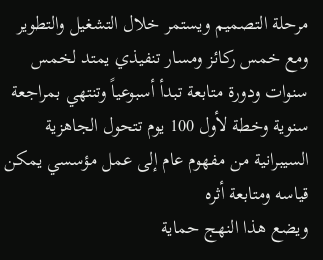مرحلة التصميم ويستمر خلال التشغيل والتطوير
ومع خمس ركائز ومسار تنفيذي يمتد لخمس سنوات ودورة متابعة تبدأ أسبوعياً وتنتهي بمراجعة سنوية وخطة لأول 100 يوم تتحول الجاهزية السيبرانية من مفهوم عام إلى عمل مؤسسي يمكن قياسه ومتابعة أثره
ويضع هذا النهج حماية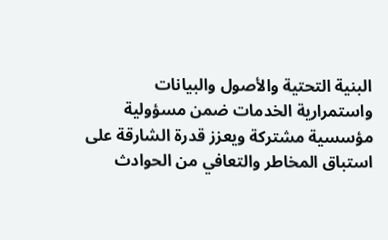البنية التحتية والأصول والبيانات واستمرارية الخدمات ضمن مسؤولية مؤسسية مشتركة ويعزز قدرة الشارقة على استباق المخاطر والتعافي من الحوادث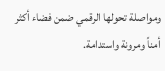ومواصلة تحولها الرقمي ضمن فضاء أكثر أمناً ومرونة واستدامة.